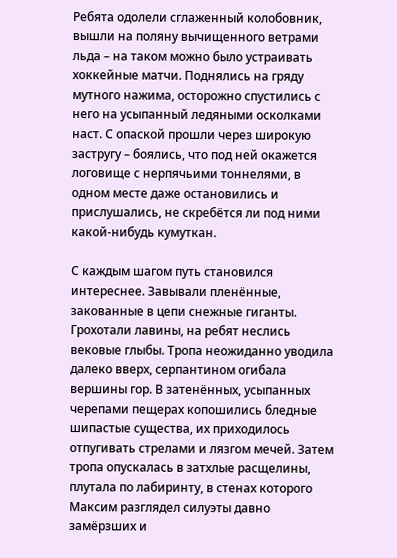Ребята одолели сглаженный колобовник, вышли на поляну вычищенного ветрами льда – на таком можно было устраивать хоккейные матчи. Поднялись на гряду мутного нажима, осторожно спустились с него на усыпанный ледяными осколками наст. С опаской прошли через широкую застругу – боялись, что под ней окажется логовище с нерпячьими тоннелями, в одном месте даже остановились и прислушались, не скребётся ли под ними какой-нибудь кумуткан.

С каждым шагом путь становился интереснее. Завывали пленённые, закованные в цепи снежные гиганты. Грохотали лавины, на ребят неслись вековые глыбы. Тропа неожиданно уводила далеко вверх, серпантином огибала вершины гор. В затенённых, усыпанных черепами пещерах копошились бледные шипастые существа, их приходилось отпугивать стрелами и лязгом мечей. Затем тропа опускалась в затхлые расщелины, плутала по лабиринту, в стенах которого Максим разглядел силуэты давно замёрзших и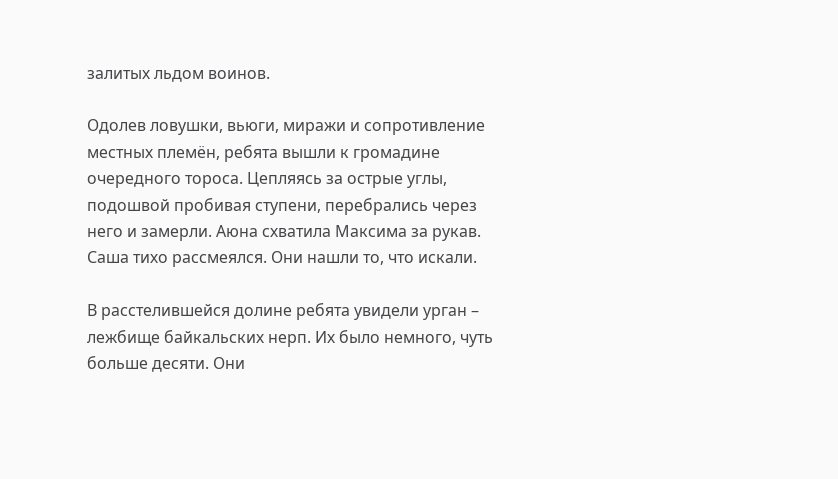залитых льдом воинов.

Одолев ловушки, вьюги, миражи и сопротивление местных племён, ребята вышли к громадине очередного тороса. Цепляясь за острые углы, подошвой пробивая ступени, перебрались через него и замерли. Аюна схватила Максима за рукав. Саша тихо рассмеялся. Они нашли то, что искали.

В расстелившейся долине ребята увидели урган – лежбище байкальских нерп. Их было немного, чуть больше десяти. Они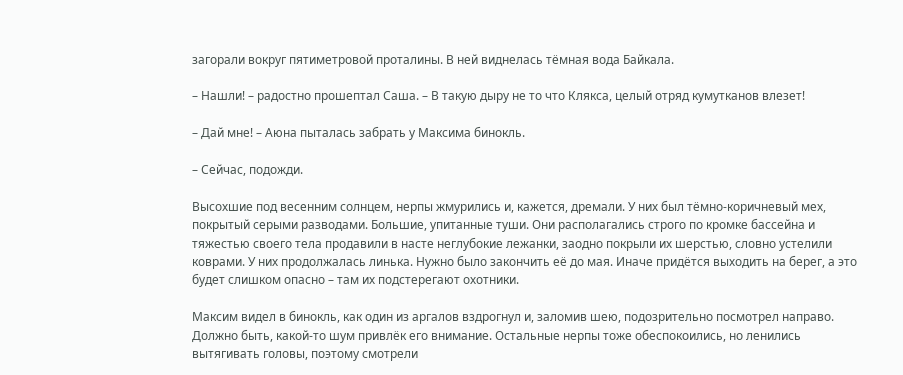загорали вокруг пятиметровой проталины. В ней виднелась тёмная вода Байкала.

– Нашли! – радостно прошептал Саша. – В такую дыру не то что Клякса, целый отряд кумутканов влезет!

– Дай мне! – Аюна пыталась забрать у Максима бинокль.

– Сейчас, подожди.

Высохшие под весенним солнцем, нерпы жмурились и, кажется, дремали. У них был тёмно-коричневый мех, покрытый серыми разводами. Большие, упитанные туши. Они располагались строго по кромке бассейна и тяжестью своего тела продавили в насте неглубокие лежанки, заодно покрыли их шерстью, словно устелили коврами. У них продолжалась линька. Нужно было закончить её до мая. Иначе придётся выходить на берег, а это будет слишком опасно – там их подстерегают охотники.

Максим видел в бинокль, как один из аргалов вздрогнул и, заломив шею, подозрительно посмотрел направо. Должно быть, какой-то шум привлёк его внимание. Остальные нерпы тоже обеспокоились, но ленились вытягивать головы, поэтому смотрели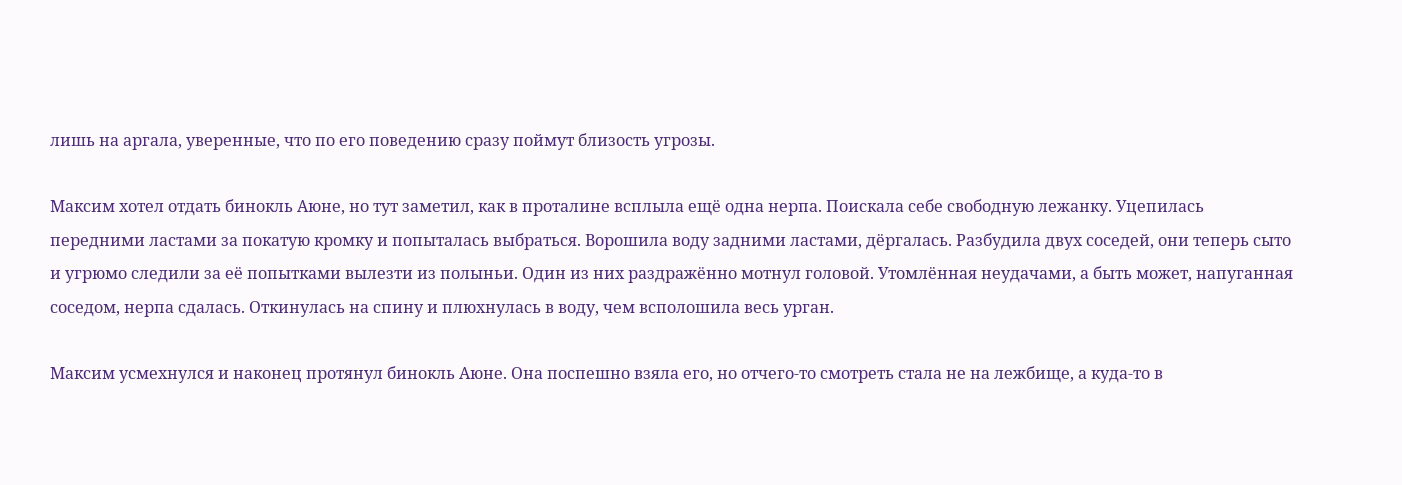лишь на аргала, уверенные, что по его поведению сразу поймут близость угрозы.

Максим хотел отдать бинокль Аюне, но тут заметил, как в проталине всплыла ещё одна нерпа. Поискала себе свободную лежанку. Уцепилась передними ластами за покатую кромку и попыталась выбраться. Ворошила воду задними ластами, дёргалась. Разбудила двух соседей, они теперь сыто и угрюмо следили за её попытками вылезти из полыньи. Один из них раздражённо мотнул головой. Утомлённая неудачами, а быть может, напуганная соседом, нерпа сдалась. Откинулась на спину и плюхнулась в воду, чем всполошила весь урган.

Максим усмехнулся и наконец протянул бинокль Аюне. Она поспешно взяла его, но отчего-то смотреть стала не на лежбище, а куда-то в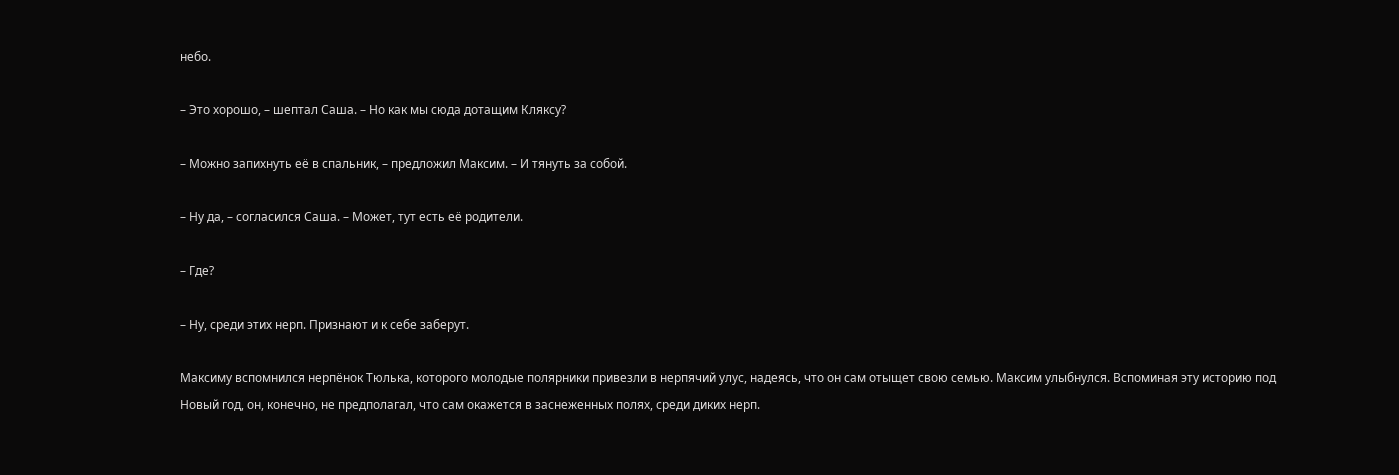небо.

– Это хорошо, – шептал Саша. – Но как мы сюда дотащим Кляксу?

– Можно запихнуть её в спальник, – предложил Максим. – И тянуть за собой.

– Ну да, – согласился Саша. – Может, тут есть её родители.

– Где?

– Ну, среди этих нерп. Признают и к себе заберут.

Максиму вспомнился нерпёнок Тюлька, которого молодые полярники привезли в нерпячий улус, надеясь, что он сам отыщет свою семью. Максим улыбнулся. Вспоминая эту историю под Новый год, он, конечно, не предполагал, что сам окажется в заснеженных полях, среди диких нерп.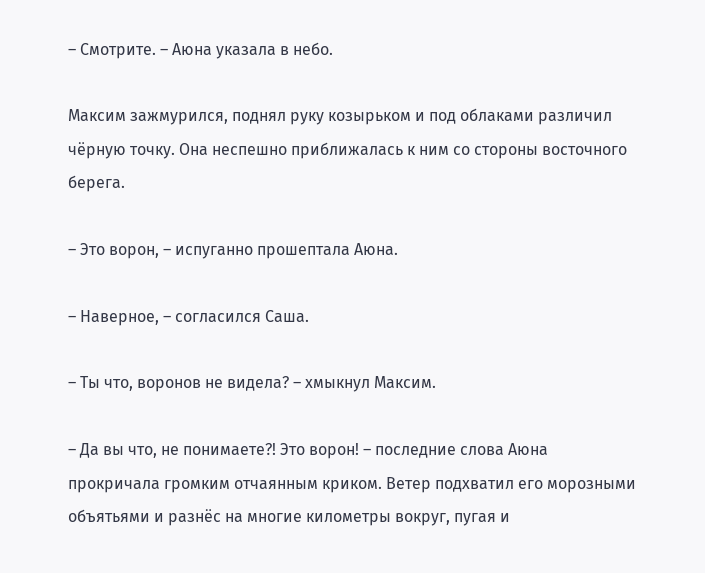– Смотрите. – Аюна указала в небо.

Максим зажмурился, поднял руку козырьком и под облаками различил чёрную точку. Она неспешно приближалась к ним со стороны восточного берега.

– Это ворон, – испуганно прошептала Аюна.

– Наверное, – согласился Саша.

– Ты что, воронов не видела? – хмыкнул Максим.

– Да вы что, не понимаете?! Это ворон! – последние слова Аюна прокричала громким отчаянным криком. Ветер подхватил его морозными объятьями и разнёс на многие километры вокруг, пугая и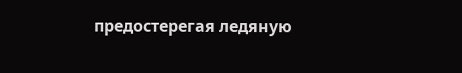предостерегая ледяную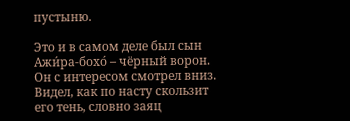пустыню.

Это и в самом деле был сын Ажи́ра-бохо́ – чёрный ворон. Он с интересом смотрел вниз. Видел, как по насту скользит его тень, словно заяц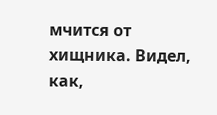мчится от хищника. Видел, как,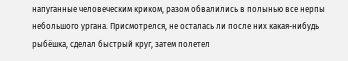напуганные человеческим криком, разом обвалились в полынью все нерпы небольшого ургана. Присмотрелся, не осталась ли после них какая-нибудь рыбёшка, сделал быстрый круг, затем полетел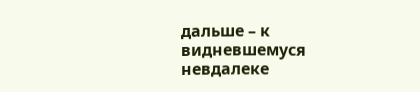дальше – к видневшемуся невдалеке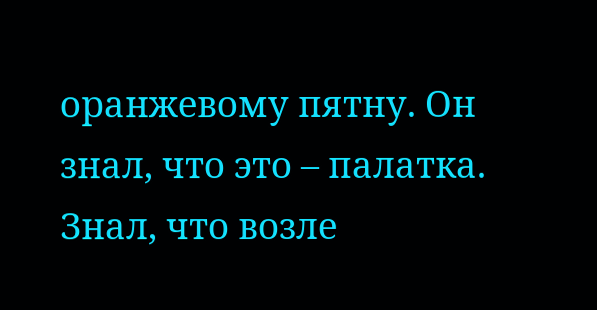оранжевому пятну. Он знал, что это – палатка. Знал, что возле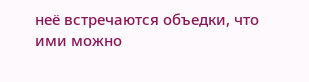неё встречаются объедки, что ими можно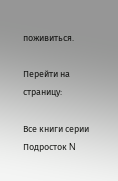поживиться.

Перейти на страницу:

Все книги серии Подросток N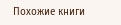Похожие книги